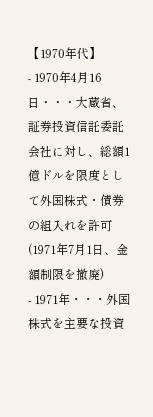【1970年代】
- 1970年4月16日・・・大蔵省、証券投資信託委託会社に対し、総額1億ドルを限度として外国株式・債券の組入れを許可(1971年7月1日、金額制限を撤廃)
- 1971年・・・外国株式を主要な投資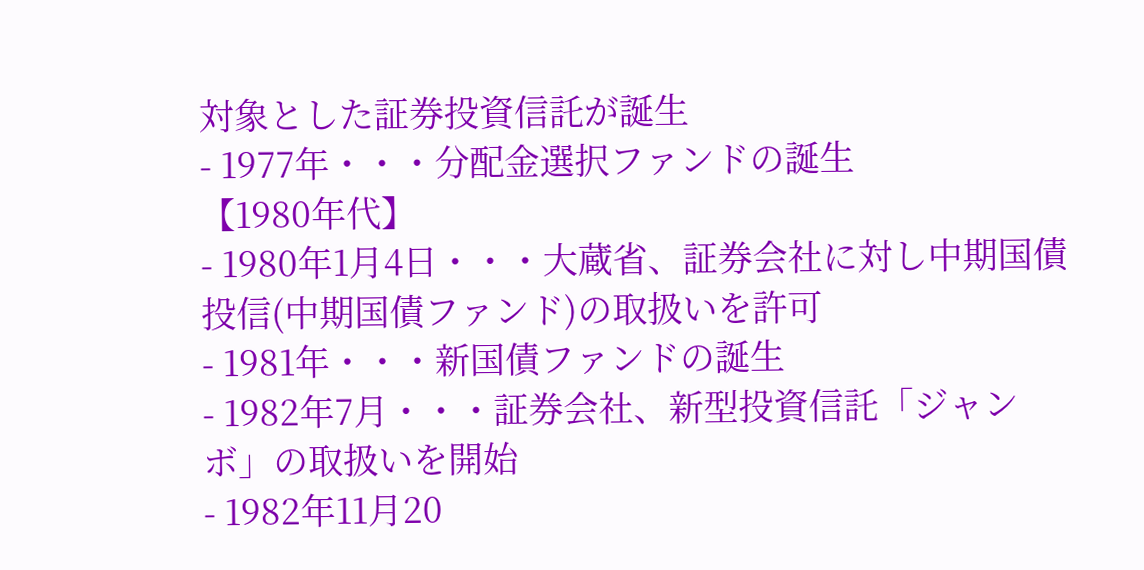対象とした証券投資信託が誕生
- 1977年・・・分配金選択ファンドの誕生
【1980年代】
- 1980年1月4日・・・大蔵省、証券会社に対し中期国債投信(中期国債ファンド)の取扱いを許可
- 1981年・・・新国債ファンドの誕生
- 1982年7月・・・証券会社、新型投資信託「ジャンボ」の取扱いを開始
- 1982年11月20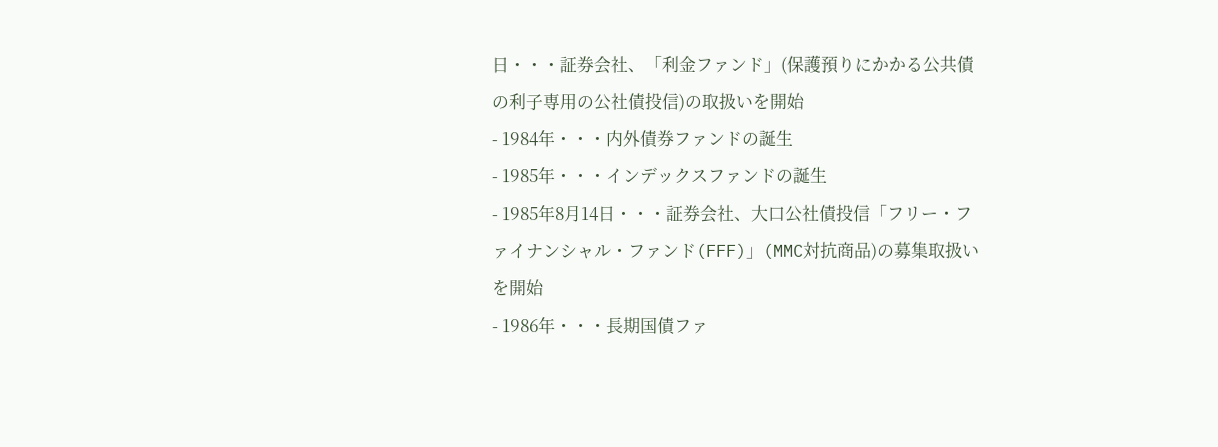日・・・証券会社、「利金ファンド」(保護預りにかかる公共債の利子専用の公社債投信)の取扱いを開始
- 1984年・・・内外債券ファンドの誕生
- 1985年・・・インデックスファンドの誕生
- 1985年8月14日・・・証券会社、大口公社債投信「フリー・ファイナンシャル・ファンド(FFF)」(MMC対抗商品)の募集取扱いを開始
- 1986年・・・長期国債ファ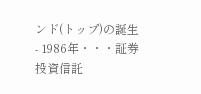ンド(トップ)の誕生
- 1986年・・・証券投資信託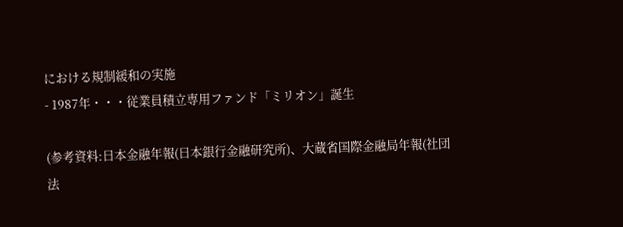における規制緩和の実施
- 1987年・・・従業員積立専用ファンド「ミリオン」誕生

(参考資料:日本金融年報(日本銀行金融研究所)、大蔵省国際金融局年報(社団法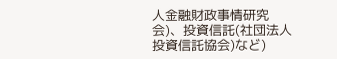人金融財政事情研究会)、投資信託(社団法人投資信託協会)など)